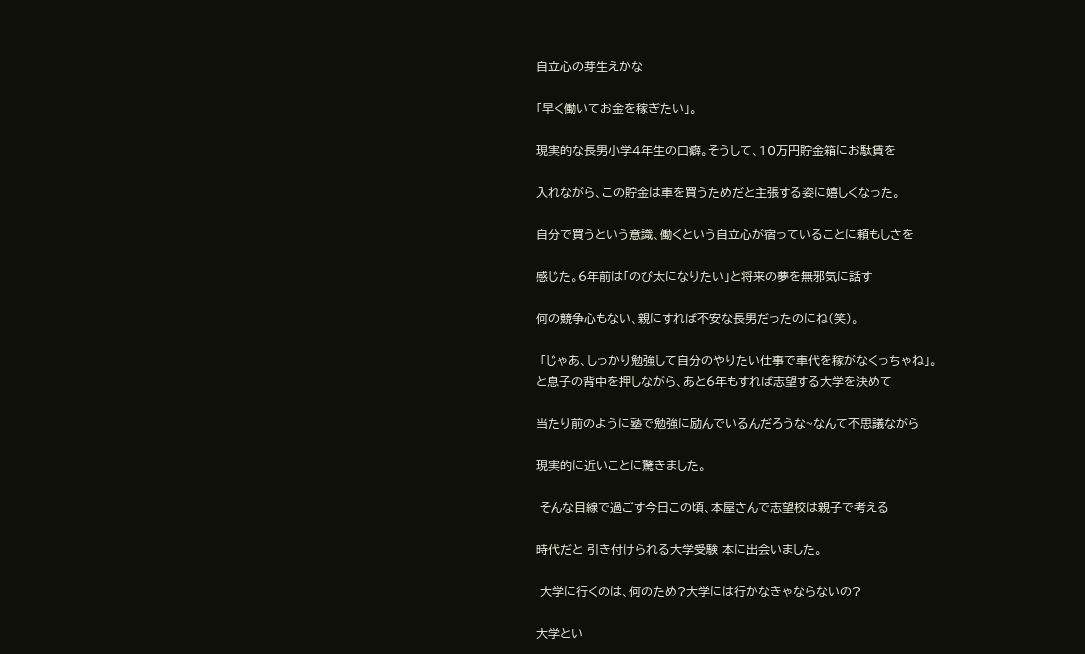自立心の芽生えかな

「早く働いてお金を稼ぎたい」。

現実的な長男小学4年生の口癖。そうして、10万円貯金箱にお駄賃を

入れながら、この貯金は車を買うためだと主張する姿に嬉しくなった。

自分で買うという意識、働くという自立心が宿っていることに頼もしさを

感じた。6年前は「のび太になりたい」と将来の夢を無邪気に話す

何の競争心もない、親にすれば不安な長男だったのにね(笑)。

 「じゃあ、しっかり勉強して自分のやりたい仕事で車代を稼がなくっちゃね」。
と息子の背中を押しながら、あと6年もすれば志望する大学を決めて

当たり前のように塾で勉強に励んでいるんだろうな~なんて不思議ながら

現実的に近いことに驚きました。

 そんな目線で過ごす今日この頃、本屋さんで志望校は親子で考える

時代だと 引き付けられる大学受験 本に出会いました。

 大学に行くのは、何のため?大学には行かなきゃならないの?

大学とい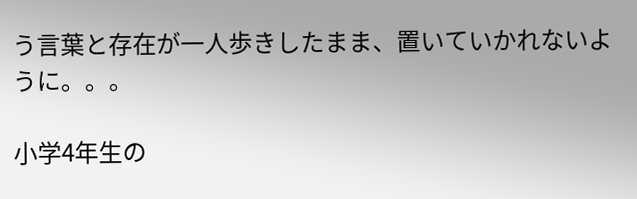う言葉と存在が一人歩きしたまま、置いていかれないように。。。

小学4年生の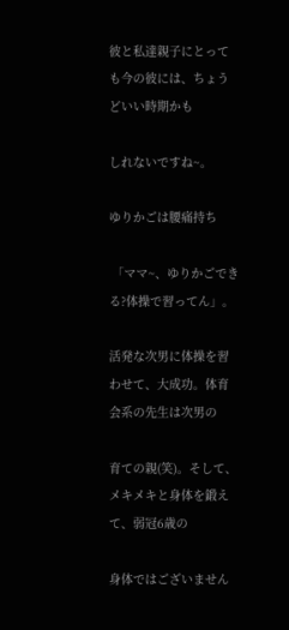彼と私達親子にとっても今の彼には、ちょうどいい時期かも

しれないですね~。

ゆりかごは腰痛持ち

 「ママ~、ゆりかごできる?体操で習ってん」。

活発な次男に体操を習わせて、大成功。体育会系の先生は次男の

育ての親(笑)。そして、メキメキと身体を鍛えて、弱冠6歳の

身体ではございません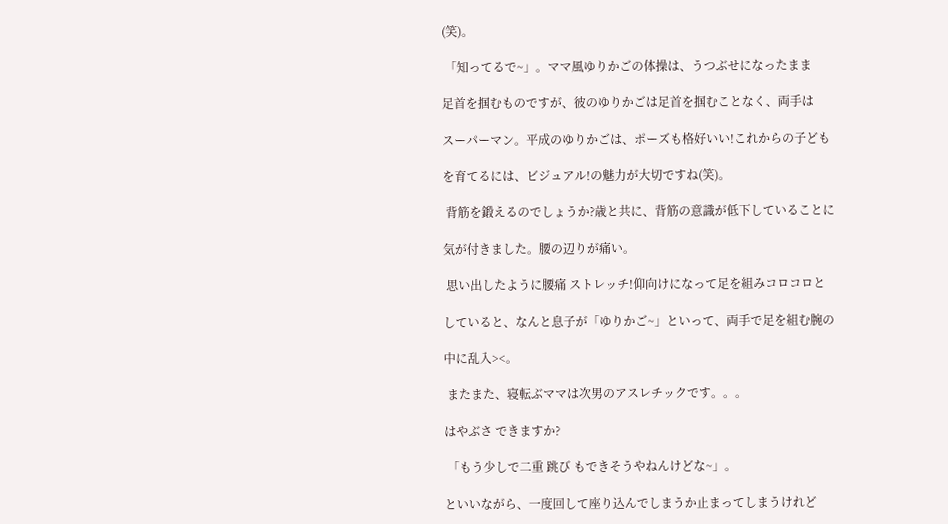(笑)。

 「知ってるで~」。ママ風ゆりかごの体操は、うつぶせになったまま

足首を掴むものですが、彼のゆりかごは足首を掴むことなく、両手は

スーパーマン。平成のゆりかごは、ポーズも格好いい!これからの子ども

を育てるには、ビジュアル!の魅力が大切ですね(笑)。

 背筋を鍛えるのでしょうか?歳と共に、背筋の意識が低下していることに

気が付きました。腰の辺りが痛い。

 思い出したように腰痛 ストレッチ!仰向けになって足を組みコロコロと

していると、なんと息子が「ゆりかご~」といって、両手で足を組む腕の

中に乱入><。

 またまた、寝転ぶママは次男のアスレチックです。。。

はやぶさ できますか?

 「もう少しで二重 跳び もできそうやねんけどな~」。

といいながら、一度回して座り込んでしまうか止まってしまうけれど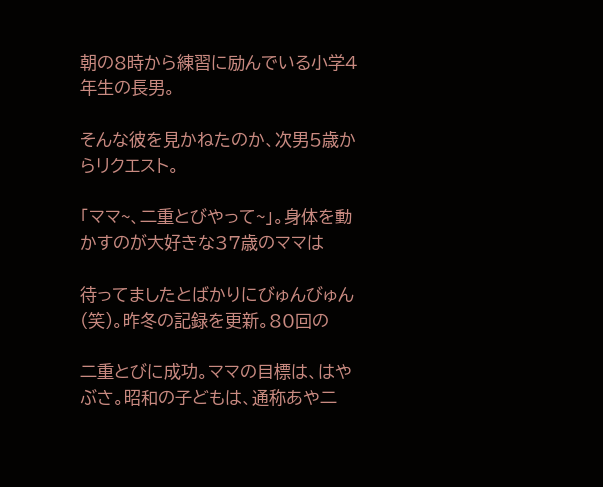朝の8時から練習に励んでいる小学4年生の長男。

そんな彼を見かねたのか、次男5歳からリクエスト。

「ママ~、二重とびやって~」。身体を動かすのが大好きな37歳のママは

待ってましたとばかりにびゅんびゅん(笑)。昨冬の記録を更新。80回の

二重とびに成功。ママの目標は、はやぶさ。昭和の子どもは、通称あや二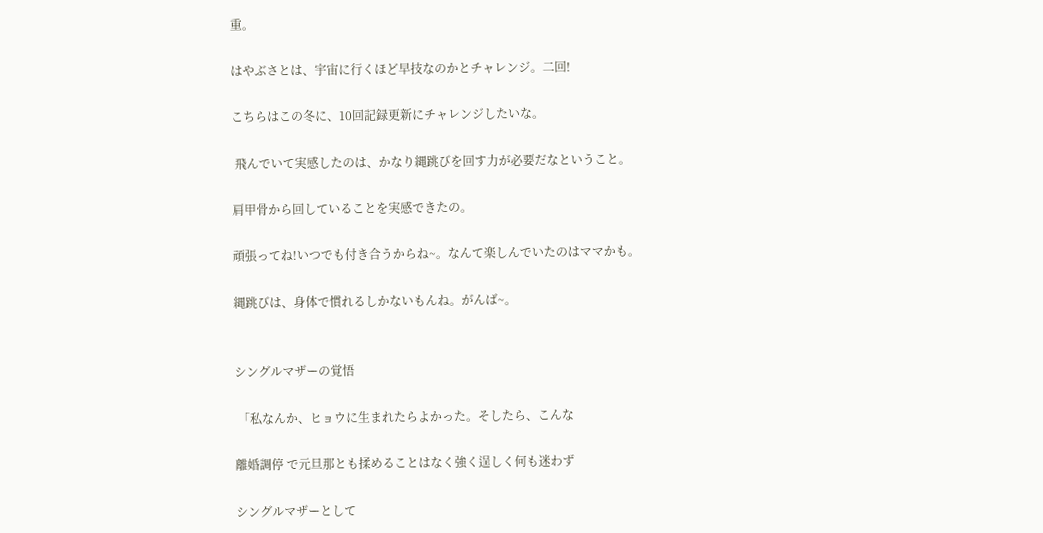重。

はやぶさとは、宇宙に行くほど早技なのかとチャレンジ。二回!

こちらはこの冬に、10回記録更新にチャレンジしたいな。

 飛んでいて実感したのは、かなり縄跳びを回す力が必要だなということ。

肩甲骨から回していることを実感できたの。

頑張ってね!いつでも付き合うからね~。なんて楽しんでいたのはママかも。

縄跳びは、身体で慣れるしかないもんね。がんば~。


シングルマザーの覚悟

 「私なんか、ヒョウに生まれたらよかった。そしたら、こんな

離婚調停 で元旦那とも揉めることはなく強く逞しく何も迷わず

シングルマザーとして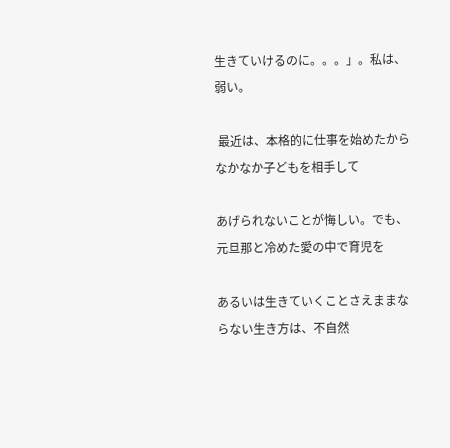生きていけるのに。。。」。私は、弱い。

 最近は、本格的に仕事を始めたからなかなか子どもを相手して

あげられないことが悔しい。でも、元旦那と冷めた愛の中で育児を

あるいは生きていくことさえままならない生き方は、不自然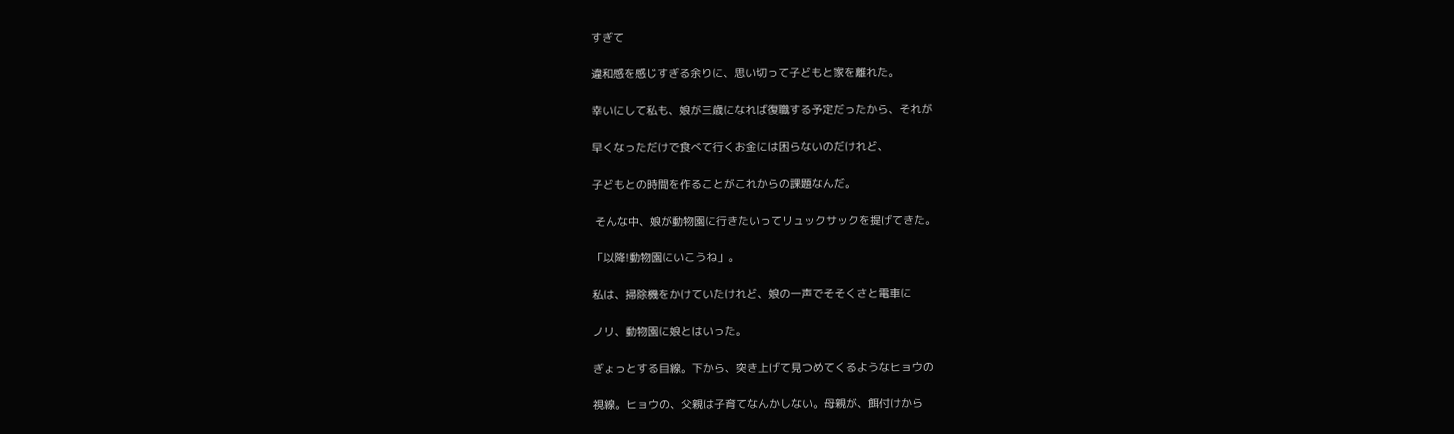すぎて

違和感を感じすぎる余りに、思い切って子どもと家を離れた。

幸いにして私も、娘が三歳になれば復職する予定だったから、それが

早くなっただけで食べて行くお金には困らないのだけれど、

子どもとの時間を作ることがこれからの課題なんだ。

 そんな中、娘が動物園に行きたいってリュックサックを提げてきた。

「以降!動物園にいこうね」。

私は、掃除機をかけていたけれど、娘の一声でそそくさと電車に

ノリ、動物園に娘とはいった。

ぎょっとする目線。下から、突き上げて見つめてくるようなヒョウの

視線。ヒョウの、父親は子育てなんかしない。母親が、餌付けから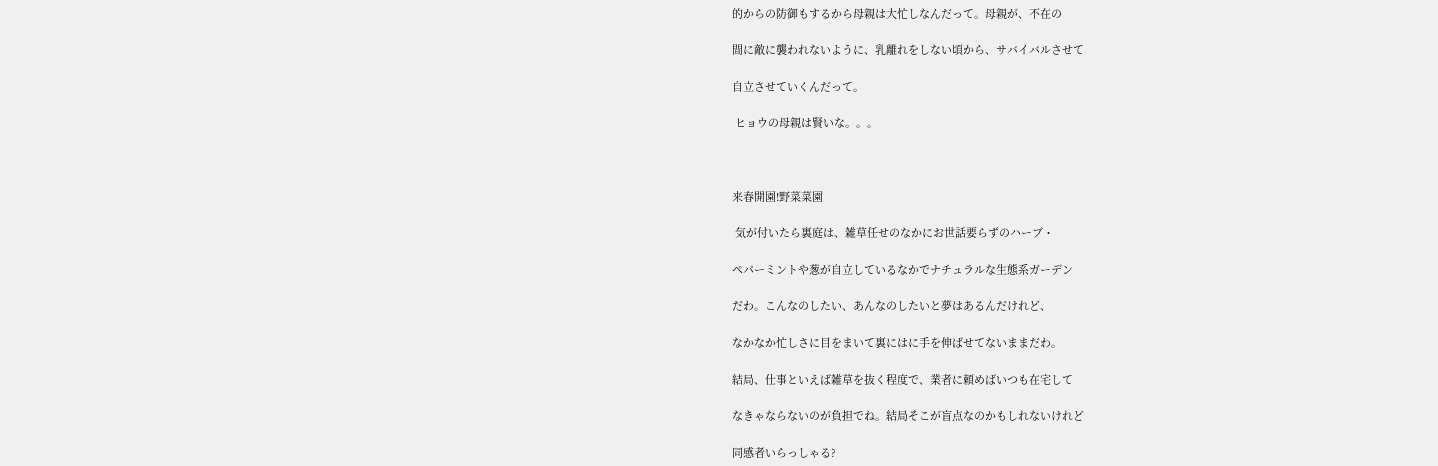的からの防御もするから母親は大忙しなんだって。母親が、不在の

間に敵に襲われないように、乳離れをしない頃から、サバイバルさせて

自立させていくんだって。

 ヒョウの母親は賢いな。。。



来春開園!野菜菜園

 気が付いたら裏庭は、雑草任せのなかにお世話要らずのハーブ・

ペパーミントや葱が自立しているなかでナチュラルな生態系ガーデン

だわ。こんなのしたい、あんなのしたいと夢はあるんだけれど、

なかなか忙しさに目をまいて裏にはに手を伸ばせてないままだわ。

結局、仕事といえば雑草を抜く程度で、業者に頼めばいつも在宅して

なきゃならないのが負担でね。結局そこが盲点なのかもしれないけれど

同感者いらっしゃる?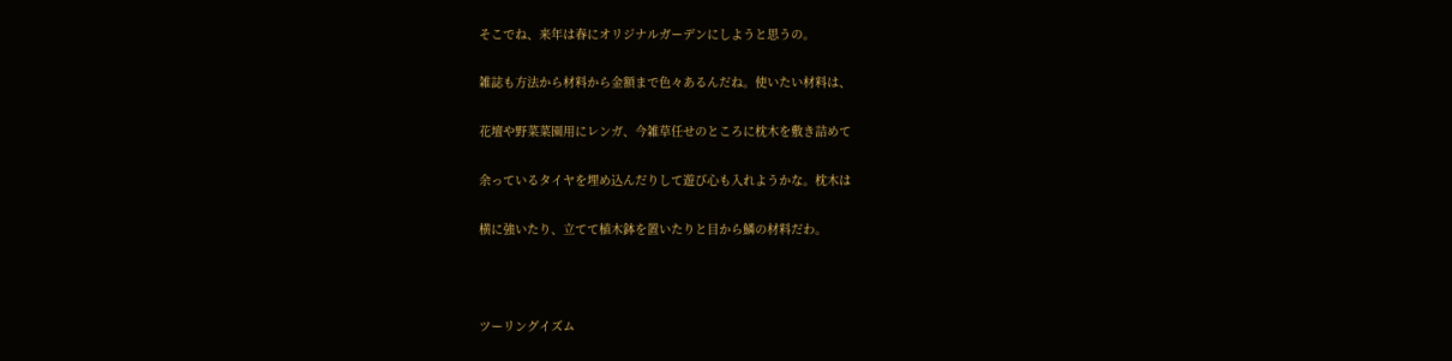そこでね、来年は春にオリジナルガーデンにしようと思うの。

雑誌も方法から材料から金額まで色々あるんだね。使いたい材料は、

花壇や野菜菜園用にレンガ、今雑草任せのところに枕木を敷き詰めて

余っているタイヤを埋め込んだりして遊び心も入れようかな。枕木は

横に強いたり、立てて植木鉢を置いたりと目から鱗の材料だわ。



ツーリングイズム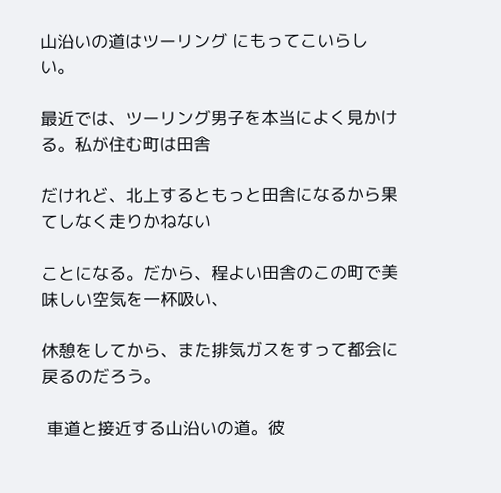山沿いの道はツーリング にもってこいらしい。

最近では、ツーリング男子を本当によく見かける。私が住む町は田舎

だけれど、北上するともっと田舎になるから果てしなく走りかねない

ことになる。だから、程よい田舎のこの町で美味しい空気を一杯吸い、

休憩をしてから、また排気ガスをすって都会に戻るのだろう。

 車道と接近する山沿いの道。彼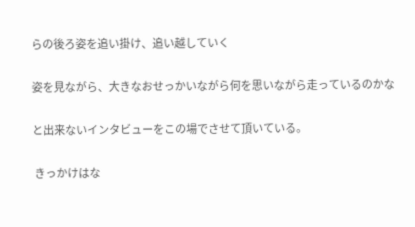らの後ろ姿を追い掛け、追い越していく

姿を見ながら、大きなおせっかいながら何を思いながら走っているのかな

と出来ないインタビューをこの場でさせて頂いている。

 きっかけはな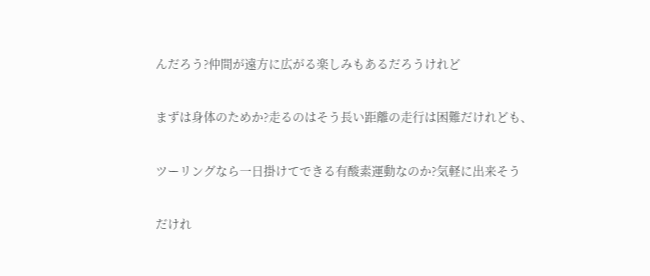んだろう?仲間が遠方に広がる楽しみもあるだろうけれど

まずは身体のためか?走るのはそう長い距離の走行は困難だけれども、

ツーリングなら一日掛けてできる有酸素運動なのか?気軽に出来そう

だけれ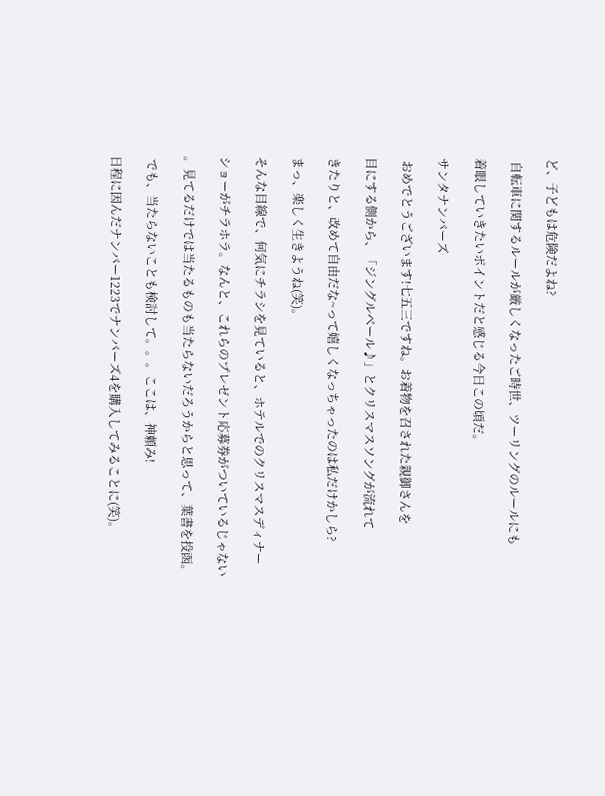ど、子どもは危険だよね?

 自転車に関するルールが厳しくなったご時世、ツーリングのルールにも

着眼していきたいポイントだと感じる今日この頃だ。

サンタナンバーズ

 おめでとうございます!七五三ですね。お着物を召された親御さんを

目にする側から、「ジングルベール♪」とクリスマスソングが流れて

きたりと、改めて自由だな~って嬉しくなっちゃったのは私だけかしら?

まっ、楽しく生きようね(笑)。

そんな目線で、何気にチラシを見ていると、ホテルでのクリスマスディナー

ショーがチラホラ。なんと、これらのプレゼント応募券がついているじゃない

。見てるだけでは当たるものも当たらないだろうからと思って、葉書を投函。

 でも、当たらないことも検討して。。。ここは、神頼み!

日程に因んだナンバー1223でナンバーズ4を購入してみることに(笑)。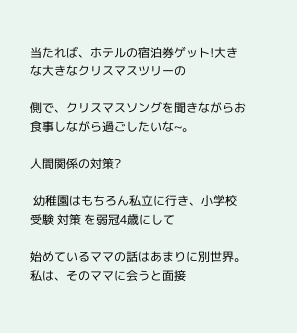当たれば、ホテルの宿泊券ゲット!大きな大きなクリスマスツリーの

側で、クリスマスソングを聞きながらお食事しながら過ごしたいな~。

人間関係の対策?

 幼稚園はもちろん私立に行き、小学校受験 対策 を弱冠4歳にして

始めているママの話はあまりに別世界。私は、そのママに会うと面接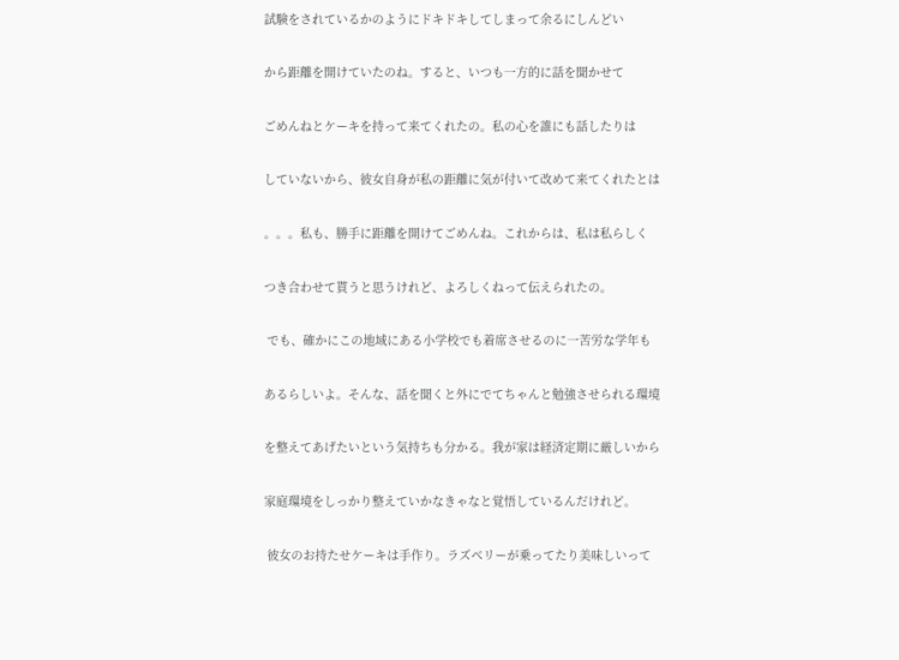試験をされているかのようにドキドキしてしまって余るにしんどい

から距離を開けていたのね。すると、いつも一方的に話を聞かせて

ごめんねとケーキを持って来てくれたの。私の心を誰にも話したりは

していないから、彼女自身が私の距離に気が付いて改めて来てくれたとは

。。。私も、勝手に距離を開けてごめんね。これからは、私は私らしく

つき合わせて貰うと思うけれど、よろしくねって伝えられたの。

 でも、確かにこの地域にある小学校でも着席させるのに一苦労な学年も

あるらしいよ。そんな、話を聞くと外にでてちゃんと勉強させられる環境

を整えてあげたいという気持ちも分かる。我が家は経済定期に厳しいから

家庭環境をしっかり整えていかなきゃなと覚悟しているんだけれど。

 彼女のお持たせケーキは手作り。ラズベリーが乗ってたり美味しいって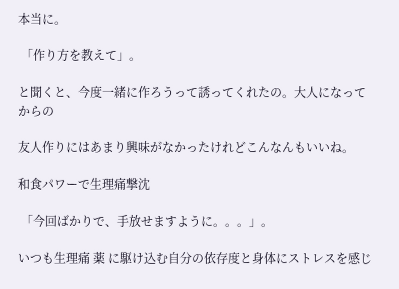本当に。

 「作り方を教えて」。

と聞くと、今度一緒に作ろうって誘ってくれたの。大人になってからの

友人作りにはあまり興味がなかったけれどこんなんもいいね。

和食パワーで生理痛撃沈

 「今回ばかりで、手放せますように。。。」。

いつも生理痛 薬 に駆け込む自分の依存度と身体にストレスを感じ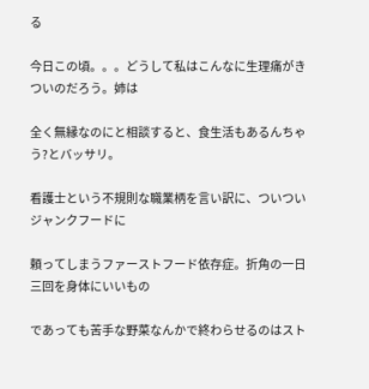る

今日この頃。。。どうして私はこんなに生理痛がきついのだろう。姉は

全く無縁なのにと相談すると、食生活もあるんちゃう?とバッサリ。

看護士という不規則な職業柄を言い訳に、ついついジャンクフードに

頼ってしまうファーストフード依存症。折角の一日三回を身体にいいもの

であっても苦手な野菜なんかで終わらせるのはスト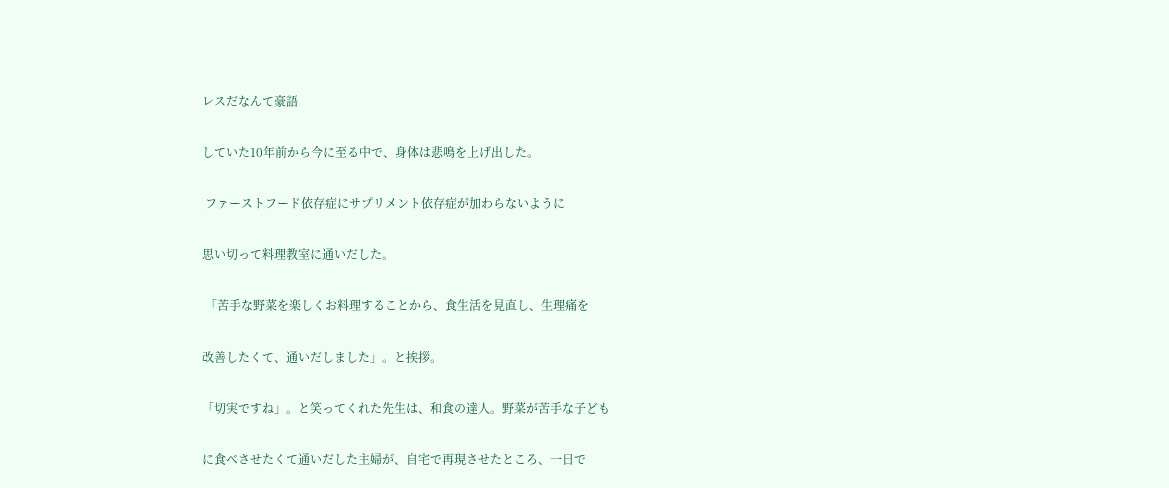レスだなんて豪語

していた10年前から今に至る中で、身体は悲鳴を上げ出した。

 ファーストフード依存症にサプリメント依存症が加わらないように

思い切って料理教室に通いだした。

 「苦手な野菜を楽しくお料理することから、食生活を見直し、生理痛を

改善したくて、通いだしました」。と挨拶。

「切実ですね」。と笑ってくれた先生は、和食の達人。野菜が苦手な子ども

に食べさせたくて通いだした主婦が、自宅で再現させたところ、一日で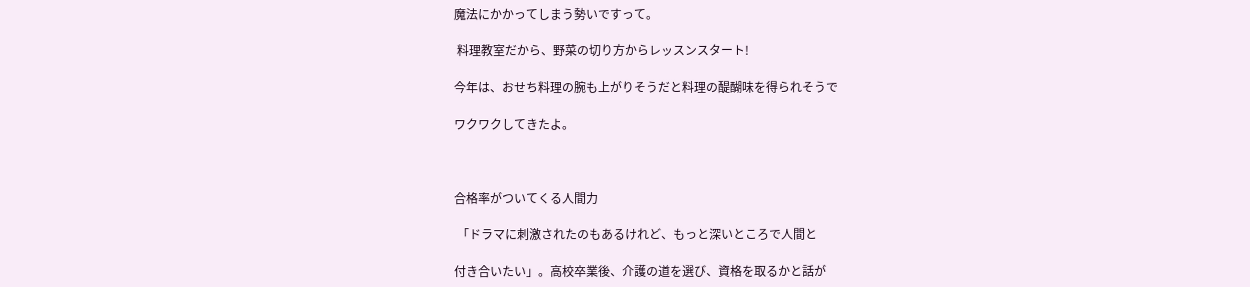魔法にかかってしまう勢いですって。

 料理教室だから、野菜の切り方からレッスンスタート!

今年は、おせち料理の腕も上がりそうだと料理の醍醐味を得られそうで

ワクワクしてきたよ。



合格率がついてくる人間力

 「ドラマに刺激されたのもあるけれど、もっと深いところで人間と

付き合いたい」。高校卒業後、介護の道を選び、資格を取るかと話が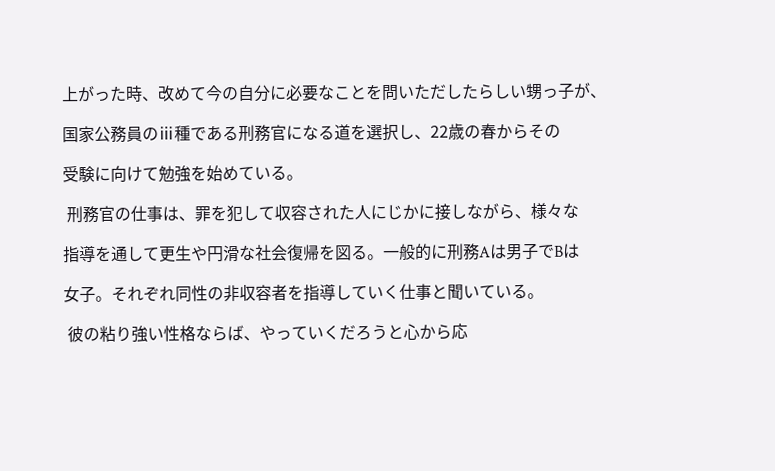上がった時、改めて今の自分に必要なことを問いただしたらしい甥っ子が、

国家公務員のⅲ種である刑務官になる道を選択し、22歳の春からその

受験に向けて勉強を始めている。

 刑務官の仕事は、罪を犯して収容された人にじかに接しながら、様々な

指導を通して更生や円滑な社会復帰を図る。一般的に刑務Aは男子でBは

女子。それぞれ同性の非収容者を指導していく仕事と聞いている。

 彼の粘り強い性格ならば、やっていくだろうと心から応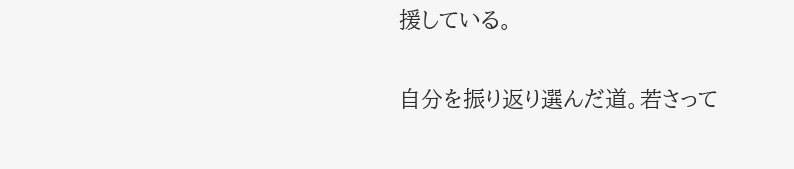援している。

自分を振り返り選んだ道。若さって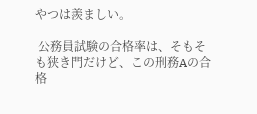やつは羨ましい。

 公務員試験の合格率は、そもそも狭き門だけど、この刑務Aの合格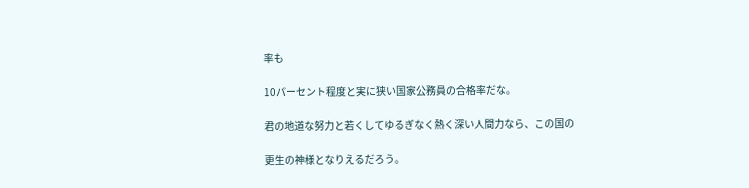率も

10パーセント程度と実に狭い国家公務員の合格率だな。

君の地道な努力と若くしてゆるぎなく熱く深い人間力なら、この国の

更生の神様となりえるだろう。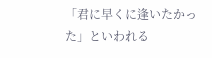「君に早くに逢いたかった」といわれる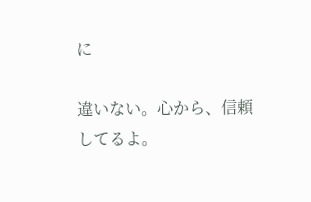に

違いない。心から、信頼してるよ。